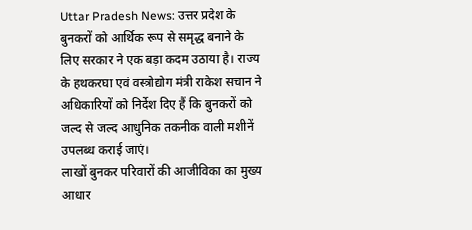Uttar Pradesh News: उत्तर प्रदेश के बुनकरों को आर्थिक रूप से समृद्ध बनाने के लिए सरकार ने एक बड़ा कदम उठाया है। राज्य के हथकरघा एवं वस्त्रोद्योग मंत्री राकेश सचान ने अधिकारियों को निर्देश दिए हैं कि बुनकरों को जल्द से जल्द आधुनिक तकनीक वाली मशीनें उपलब्ध कराई जाएं।
लाखों बुनकर परिवारों की आजीविका का मुख्य आधार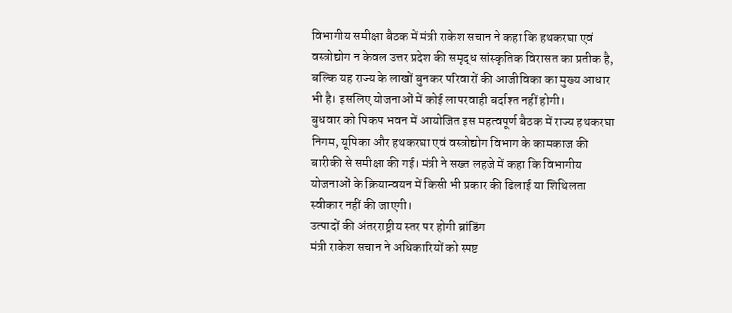विभागीय समीक्षा बैठक में मंत्री राकेश सचान ने कहा कि हथकरघा एवं वस्त्रोद्योग न केवल उत्तर प्रदेश की समृद्ध सांस्कृतिक विरासत का प्रतीक है, बल्कि यह राज्य के लाखों बुनकर परिवारों की आजीविका का मुख्य आधार भी है। इसलिए योजनाओं में कोई लापरवाही बर्दाश्त नहीं होगी।
बुधवार को पिकप भवन में आयोजित इस महत्वपूर्ण बैठक में राज्य हथकरघा निगम, यूपिका और हथकरघा एवं वस्त्रोद्योग विभाग के कामकाज की बारीकी से समीक्षा की गई। मंत्री ने सख्त लहजे में कहा कि विभागीय योजनाओं के क्रियान्वयन में किसी भी प्रकार की ढिलाई या शिथिलता स्वीकार नहीं की जाएगी।
उत्पादों की अंतरराष्ट्रीय स्तर पर होगी ब्रांडिंग
मंत्री राकेश सचान ने अधिकारियों को स्पष्ट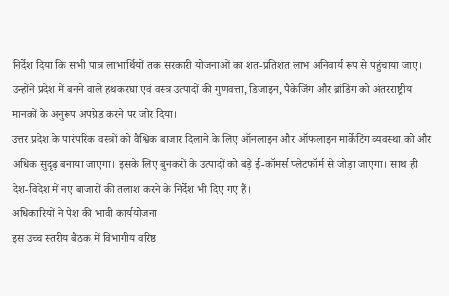निर्देश दिया कि सभी पात्र लाभार्थियों तक सरकारी योजनाओं का शत-प्रतिशत लाभ अनिवार्य रूप से पहुंचाया जाए। उन्होंने प्रदेश में बनने वाले हथकरघा एवं वस्त्र उत्पादों की गुणवत्ता, डिजाइन, पैकेजिंग और ब्रांडिंग को अंतरराष्ट्रीय मानकों के अनुरूप अपग्रेड करने पर जोर दिया।
उत्तर प्रदेश के पारंपरिक वस्त्रों को वैश्विक बाजार दिलाने के लिए ऑनलाइन और ऑफलाइन मार्केटिंग व्यवस्था को और अधिक सुदृढ़ बनाया जाएगा। इसके लिए बुनकरों के उत्पादों को बड़े ई-कॉमर्स प्लेटफॉर्म से जोड़ा जाएगा। साथ ही देश-विदेश में नए बाजारों की तलाश करने के निर्देश भी दिए गए हैं।
अधिकारियों ने पेश की भावी कार्ययोजना
इस उच्च स्तरीय बैठक में विभागीय वरिष्ठ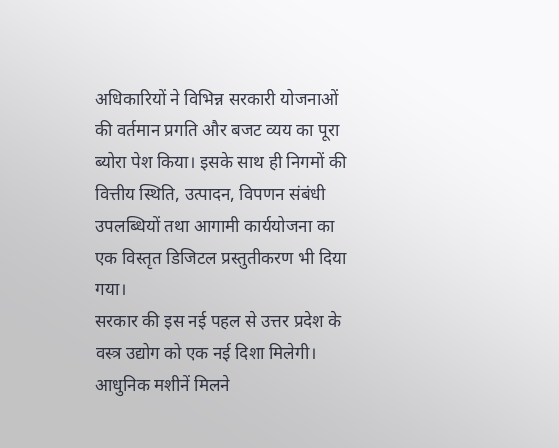अधिकारियों ने विभिन्न सरकारी योजनाओं की वर्तमान प्रगति और बजट व्यय का पूरा ब्योरा पेश किया। इसके साथ ही निगमों की वित्तीय स्थिति, उत्पादन, विपणन संबंधी उपलब्धियों तथा आगामी कार्ययोजना का एक विस्तृत डिजिटल प्रस्तुतीकरण भी दिया गया।
सरकार की इस नई पहल से उत्तर प्रदेश के वस्त्र उद्योग को एक नई दिशा मिलेगी। आधुनिक मशीनें मिलने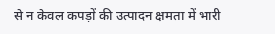से न केवल कपड़ों की उत्पादन क्षमता में भारी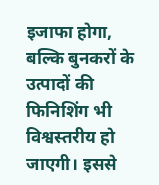इजाफा होगा, बल्कि बुनकरों के उत्पादों की फिनिशिंग भी विश्वस्तरीय हो जाएगी। इससे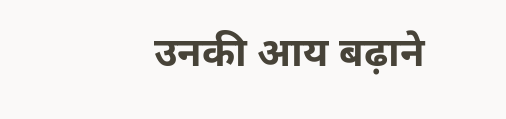उनकी आय बढ़ाने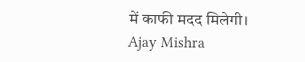में काफी मदद मिलेगी।
Ajay Mishra